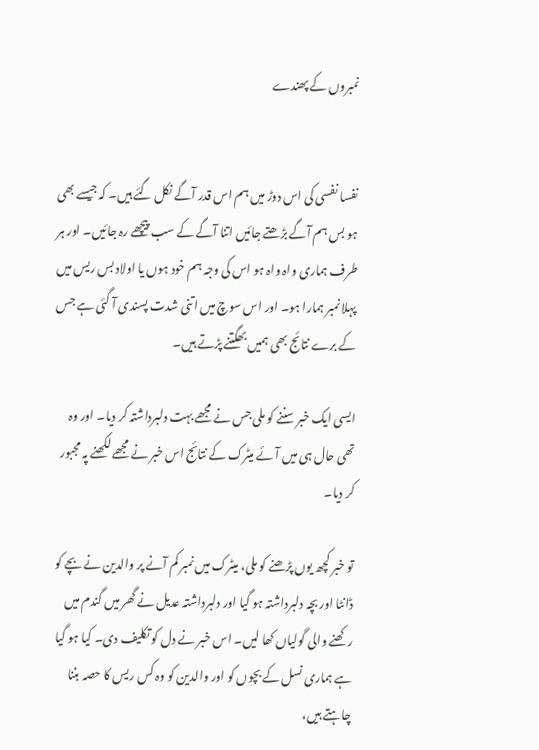نمبروں کے پھندے


نفسا نفسی کی اس دوڑ میں ہم اس قدر آگے نکل گئے ہیں۔ کہ جیسے بھی ہو بس ہم آگے بڑھتے جائیں اتنا آگے کے سب پیچھے رہ جائیں۔ اور ہر طرف ہماری واہ واہ ہو اس کی وجہ ہم خود ہوں یا اولاد بس ریس میں پہلا نمبر ہمارا ہو۔ اور اس سوچ میں اتنی شدت پسندی آ گئی ہے جس کے برے نتائج بھی ہمیں بھگتنے پڑتے ہیں۔

ایسی ایک خبر سننے کو ملی جس نے مجھے بہت دلبرداشتہ کر دیا۔ اور وہ تھی حال ہی میں آئے میٹرک کے نتائج اس خبر نے مجھے لکھنے پہ مجبور کر دیا۔

تو خبر کچھ یوں پڑھنے کو ملی، میٹرک میں نمبر کم آنے پر والدین نے بچے کو ڈانٹا اور بچہ دلبرداشتہ ہو گیا اور دلبرداشتہ عدیل نے گھر میں گندم میں رکھنے والی گولیاں کھا لیں۔ اس خبر نے دل کو تکلیف دی۔ کیا ہو گیا ہے ہماری نسل کے بچوں کو اور والدین کو وہ کس ریس کا حصہ بننا چاہتے ہیں،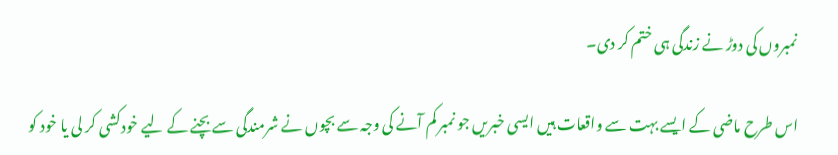نمبروں کی دوڑ نے زندگی ہی ختم کر دی۔

اس طرح ماضی کے ایسے بہت سے واقعات ہیں ایسی خبریں جو نمبر کم آنے کی وجہ سے بچوں نے شرمندگی سے بچنے کے لیے خودکشی کر لی یا خود کو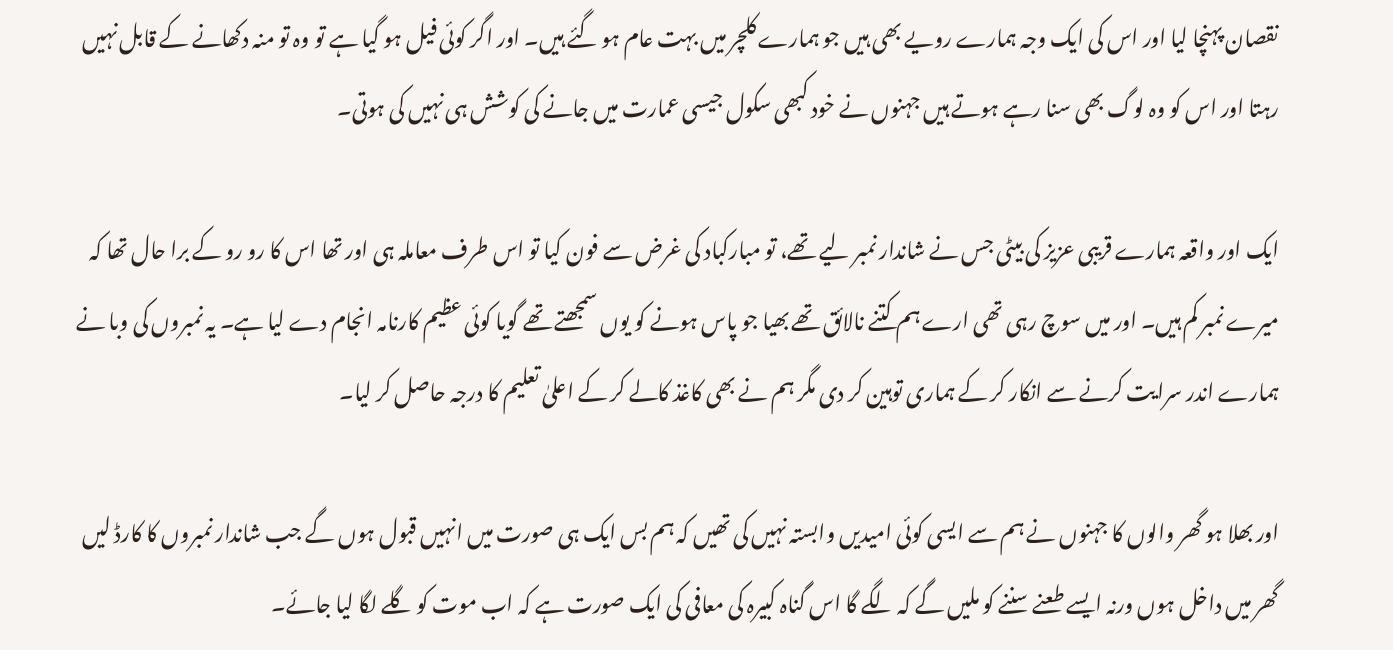نقصان پہنچا لیا اور اس کی ایک وجہ ہمارے رویے بھی ہیں جو ہمارے کلچر میں بہت عام ہو گئے ہیں۔ اور اگر کوئی فیل ہو گیا ہے تو وہ تو منہ دکھانے کے قابل نہیں رہتا اور اس کو وہ لوگ بھی سنا رہے ہوتے ہیں جہنوں نے خود کبھی سکول جیسی عمارت میں جانے کی کوشش ہی نہیں کی ہوتی۔

ایک اور واقعہ ہمارے قریبی عزیز کی بیٹی جس نے شاندار نمبر لیے تھے، تو مبارکباد کی غرض سے فون کیا تو اس طرف معاملہ ہی اور تھا اس کا رو رو کے برا حال تھا کہ میرے نمبر کم ہیں۔ اور میں سوچ رہی تھی ارے ہم کتنے نالائق تھے بھیا جو پاس ہونے کو یوں سمجھتے تھے گویا کوئی عظیم کارنامہ انجام دے لیا ہے۔ یہ نمبروں کی وبا نے ہمارے اندر سرایت کرنے سے انکار کر کے ہماری توہین کر دی مگر ہم نے بھی کاغذ کالے کر کے اعلیٰ تعلیم کا درجہ حاصل کر لیا۔

اور بھلا ہو گھر والوں کا جہنوں نے ہم سے ایسی کوئی امیدیں وابستہ نہیں کی تھیں کہ ہم بس ایک ہی صورت میں انہیں قبول ہوں گے جب شاندار نمبروں کا کارڈ لیں گھر میں داخل ہوں ورنہ ایسے طعنے سننے کو ملیں گے کہ لگے گا اس گناہ کبیرہ کی معافی کی ایک صورت ہے کہ اب موت کو گلے لگا لیا جائے۔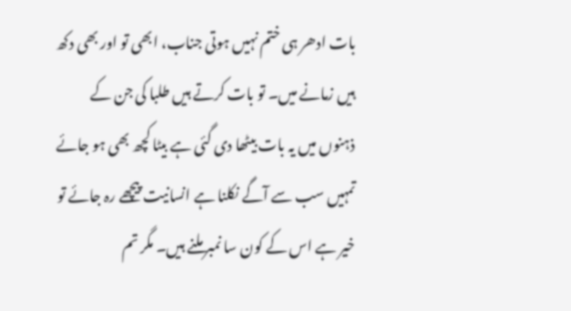بات ادھر ہی ختم نہیں ہوتی جناب، ابھی تو اور بھی دکھ ہیں زمانے میں۔ تو بات کرتے ہیں طلبا کی جن کے ذہنوں میں یہ بات بیٹھا دی گئی ہے بیٹا کچھ بھی ہو جائے تمہیں سب سے آگے نکلنا ہے انسانیت پیچھے رہ جائے تو خیر ہے اس کے کون سا نمبر ملنے ہیں۔ مگر تم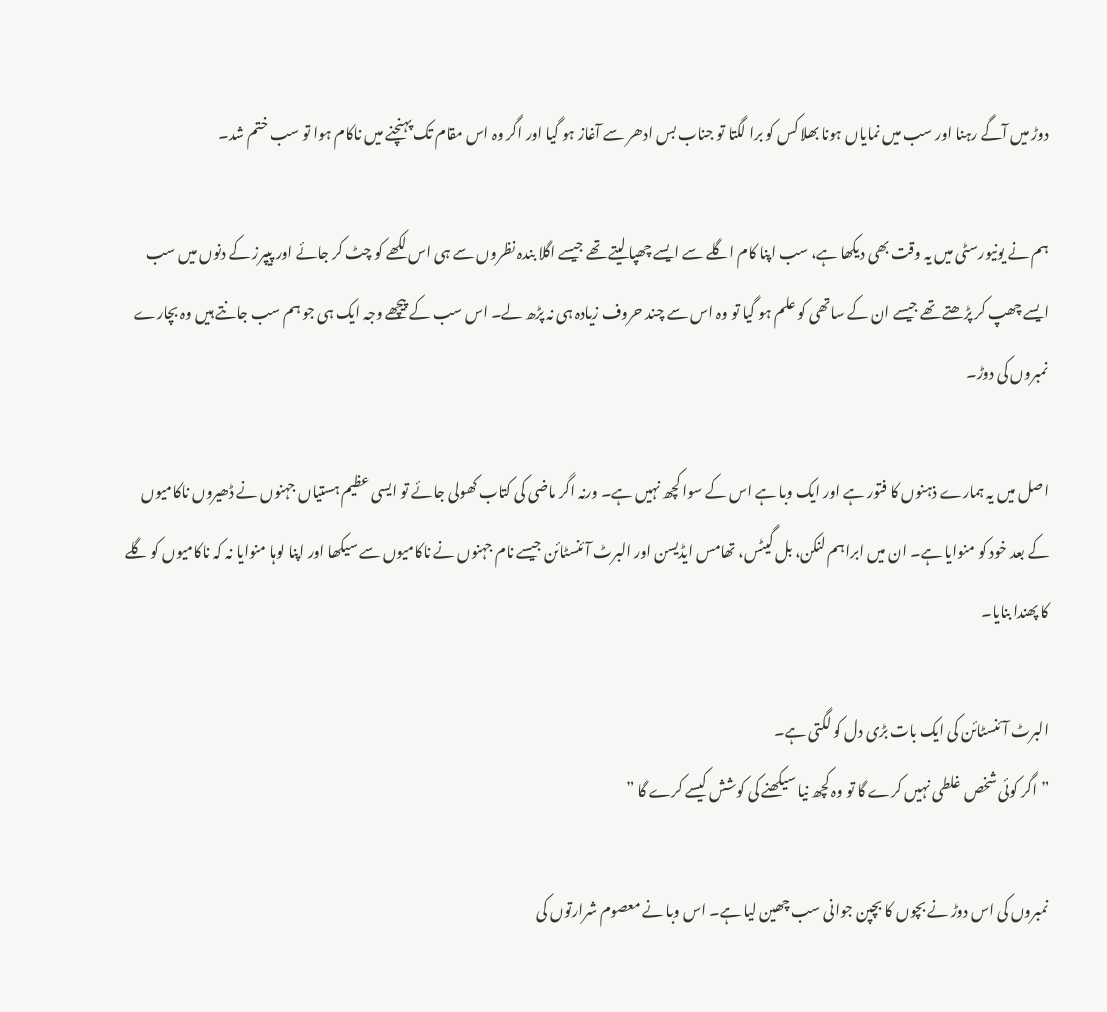دوڑ میں آگے رہنا اور سب میں نمایاں ہونا بھلا کس کو برا لگتا تو جناب بس ادھر سے آغاز ہو گیا اور اگر وہ اس مقام تک پہنچنے میں ناکام ہوا تو سب ختم شد۔

ہم نے یونیورسٹی میں یہ وقت بھی دیکھا ہے، سب اپنا کام اگلے سے ایسے چھپا لیتے تھے جیسے اگلا بندہ نظروں سے ہی اس لکھے کو چٹ کر جائے اور پیپرز کے دنوں میں سب ایسے چھپ کر پڑھتے تھے جیسے ان کے ساتھی کو علم ہو گیا تو وہ اس سے چند حروف زیادہ ہی نہ پڑھ لے۔ اس سب کے پیچھے وجہ ایک ہی جو ہم سب جانتے ہیں وہ بچارے نمبروں کی دوڑ۔

اصل میں یہ ہمارے ذہنوں کا فتور ہے اور ایک وبا ہے اس کے سوا کچھ نہیں ہے۔ ورنہ اگر ماضی کی کتاب کھولی جائے تو ایسی عظیم ہستیاں جہنوں نے ڈھیروں ناکامیوں کے بعد خود کو منوایا ہے۔ ان میں ابراہم لنکن، بل گیٹس، تھامس ایڈیسن اور البرٹ آئنسٹائن جیسے نام جہنوں نے ناکامیوں سے سیکھا اور اپنا لوہا منوایا نہ کہ ناکامیوں کو گلے کا پھندا بنایا۔

البرٹ آئنسٹائن کی ایک بات بڑی دل کو لگتی ہے۔
” اگر کوئی شخص غلطی نہیں کرے گا تو وہ کچھ نیا سیکھنے کی کوشش کیسے کرے گا ”

نمبروں کی اس دوڑ نے بچوں کا بچپن جوانی سب چھین لیا ہے۔ اس وبا نے معصوم شرارتوں کی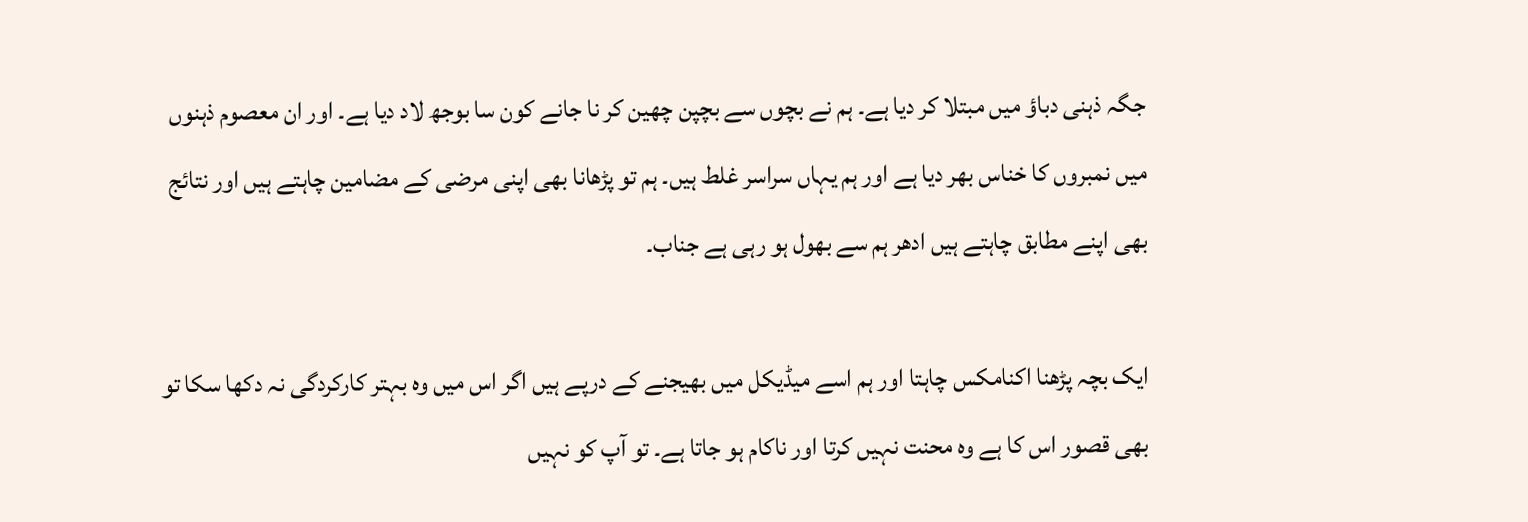جگہ ذہنی دباؤ میں مبتلا کر دیا ہے۔ ہم نے بچوں سے بچپن چھین کر نا جانے کون سا بوجھ لاد دیا ہے۔ اور ان معصوم ذہنوں میں نمبروں کا خناس بھر دیا ہے اور ہم یہاں سراسر غلط ہیں۔ ہم تو پڑھانا بھی اپنی مرضی کے مضامین چاہتے ہیں اور نتائج بھی اپنے مطابق چاہتے ہیں ادھر ہم سے بھول ہو رہی ہے جناب۔

ایک بچہ پڑھنا اکنامکس چاہتا اور ہم اسے میڈیکل میں بھیجنے کے درپے ہیں اگر اس میں وہ بہتر کارکردگی نہ دکھا سکا تو بھی قصور اس کا ہے وہ محنت نہیں کرتا اور ناکام ہو جاتا ہے۔ تو آپ کو نہیں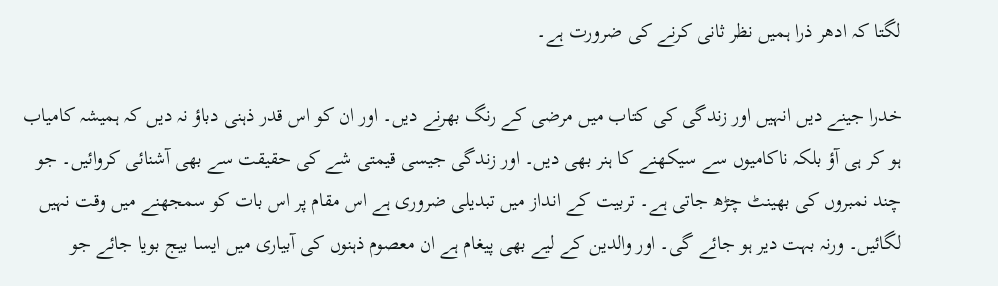لگتا کہ ادھر ذرا ہمیں نظر ثانی کرنے کی ضرورت ہے۔

خدرا جینے دیں انہیں اور زندگی کی کتاب میں مرضی کے رنگ بھرنے دیں۔ اور ان کو اس قدر ذہنی دباؤ نہ دیں کہ ہمیشہ کامیاب ہو کر ہی آؤ بلکہ ناکامیوں سے سیکھنے کا ہنر بھی دیں۔ اور زندگی جیسی قیمتی شے کی حقیقت سے بھی آشنائی کروائیں۔ جو چند نمبروں کی بھینٹ چڑھ جاتی ہے۔ تربیت کے انداز میں تبدیلی ضروری ہے اس مقام پر اس بات کو سمجھنے میں وقت نہیں لگائیں۔ ورنہ بہت دیر ہو جائے گی۔ اور والدین کے لیے بھی پیغام ہے ان معصوم ذہنوں کی آبیاری میں ایسا بیج بویا جائے جو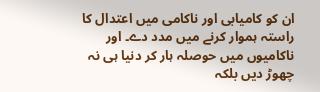ان کو کامیابی اور ناکامی میں اعتدال کا راستہ ہموار کرنے میں مدد دے۔ اور ناکامیوں میں حوصلہ ہار کر دنیا ہی نہ چھوڑ دیں بلکہ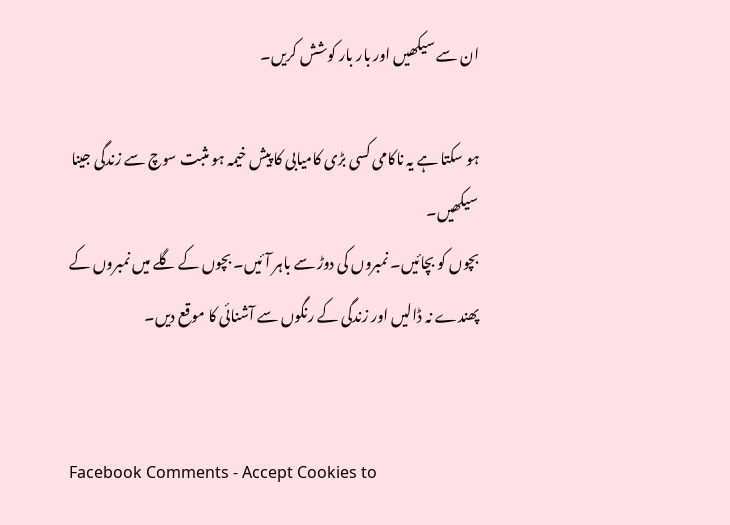ان سے سیکھیں اور بار بار کوشش کریں۔

ہو سکتا ہے یہ ناکامی کسی بڑی کامیابی کا پیش خیمہ ہو مثبت سوچ سے زندگی جینا سیکھیں۔
بچوں کو بچائیں۔ نمبروں کی دوڑ سے باہر آ ئیں۔ بچوں کے گلے میں نمبروں کے پھندے نہ ڈالیں اور زندگی کے رنگوں سے آشنائی کا موقع دیں۔


Facebook Comments - Accept Cookies to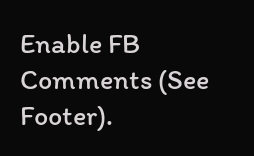Enable FB Comments (See Footer).